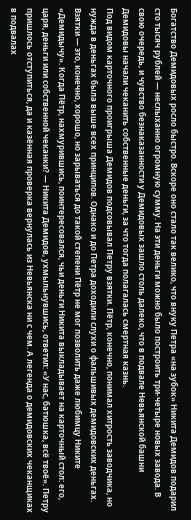Богатство Демидовых росло быстро. Вскоре оно стало так велико, что внуку Петра «на зубок» Никита Демидов подарил сто тысяч рублей — неслыханно огромную сумму. На эти деньги можно было построить три-четыре новых завода. В свою очередь, и чувство безнаказанности у Демидовых зашло столь далеко, что в подвале Невьянской башни Демидовы начали чеканить собственные деньги, за что тогда полагалась смертная казнь.
Под видом карточного проигрыша Демидов подсовывал Петру взятки. Пётр, конечно, понимал хитрость заводчика, но нужда в деньгах была выше всех принципов. Однако и до Петра доходили слухи о фальшивых демидовских деньгах. Взятки — это, конечно, хорошо, но зарываться до такой степени Пётр не мог позволить даже любимцу Никите «Демидычу». Когда Пётр, нахмурившись, поинтересовался, чьи деньги Никита выкладывает на карточный стол: его, царя, деньги или собственной чеканки? — Никита Демидов, ухмыльнувшись, ответил: «У нас, батюшка, всё твоё». Петру пришлось отступиться, да и казённая проверка вернулась из Невьянска ни с чем. А легенда о демидовских чеканщиках в подвалах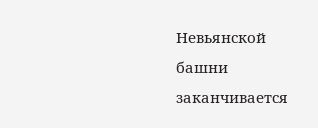Невьянской башни заканчивается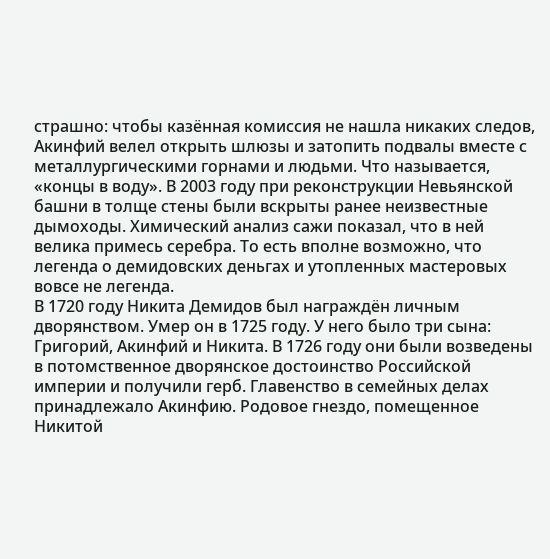страшно: чтобы казённая комиссия не нашла никаких следов, Акинфий велел открыть шлюзы и затопить подвалы вместе с металлургическими горнами и людьми. Что называется, «концы в воду». В 2003 году при реконструкции Невьянской башни в толще стены были вскрыты ранее неизвестные дымоходы. Химический анализ сажи показал, что в ней велика примесь серебра. То есть вполне возможно, что легенда о демидовских деньгах и утопленных мастеровых вовсе не легенда.
В 1720 году Никита Демидов был награждён личным дворянством. Умер он в 1725 году. У него было три сына: Григорий, Акинфий и Никита. В 1726 году они были возведены в потомственное дворянское достоинство Российской империи и получили герб. Главенство в семейных делах принадлежало Акинфию. Родовое гнездо, помещенное Никитой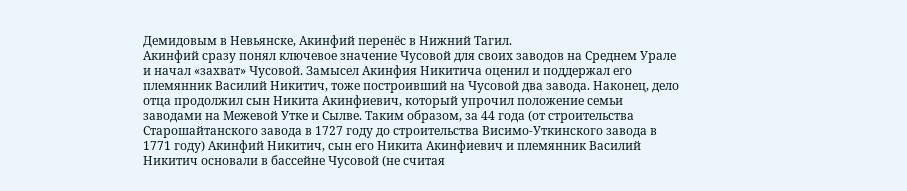Демидовым в Невьянске, Акинфий перенёс в Нижний Тагил.
Акинфий сразу понял ключевое значение Чусовой для своих заводов на Среднем Урале и начал «захват» Чусовой. Замысел Акинфия Никитича оценил и поддержал его племянник Василий Никитич, тоже построивший на Чусовой два завода. Наконец, дело отца продолжил сын Никита Акинфиевич, который упрочил положение семьи заводами на Межевой Утке и Сылве. Таким образом, за 44 года (от строительства Старошайтанского завода в 1727 году до строительства Висимо-Уткинского завода в 1771 году) Акинфий Никитич, сын его Никита Акинфиевич и племянник Василий Никитич основали в бассейне Чусовой (не считая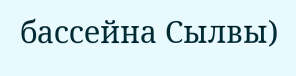бассейна Сылвы)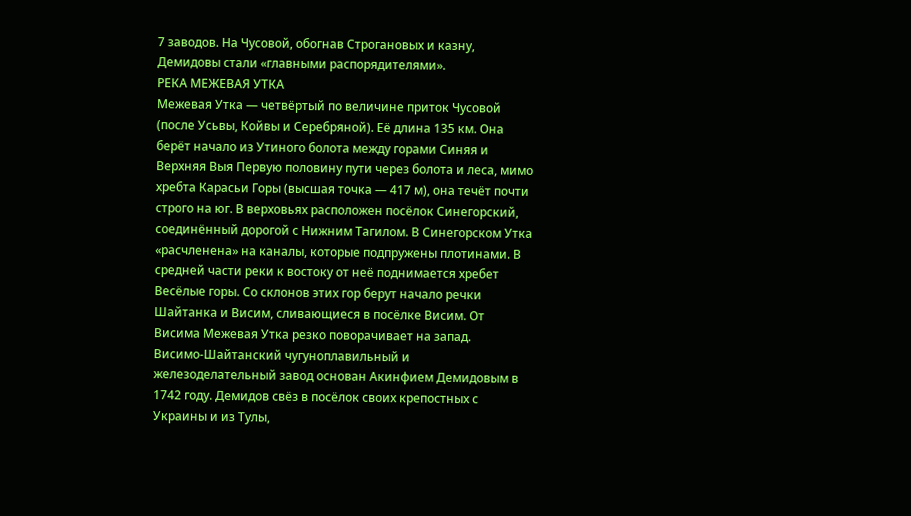7 заводов. На Чусовой, обогнав Строгановых и казну, Демидовы стали «главными распорядителями».
РЕКА МЕЖЕВАЯ УТКА
Межевая Утка — четвёртый по величине приток Чусовой (после Усьвы, Койвы и Серебряной). Её длина 135 км. Она берёт начало из Утиного болота между горами Синяя и Верхняя Выя Первую половину пути через болота и леса, мимо хребта Карасьи Горы (высшая точка — 417 м), она течёт почти строго на юг. В верховьях расположен посёлок Синегорский, соединённый дорогой с Нижним Тагилом. В Синегорском Утка «расчленена» на каналы, которые подпружены плотинами. В средней части реки к востоку от неё поднимается хребет Весёлые горы. Со склонов этих гор берут начало речки Шайтанка и Висим, сливающиеся в посёлке Висим. От Висима Межевая Утка резко поворачивает на запад.
Висимо-Шайтанский чугуноплавильный и железоделательный завод основан Акинфием Демидовым в 1742 году. Демидов свёз в посёлок своих крепостных с Украины и из Тулы,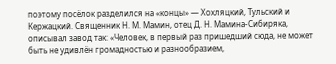поэтому посёлок разделился на «концы» — Хохляцкий, Тульский и Кержацкий. Священник Н. М. Мамин, отец Д. Н. Мамина-Сибиряка, описывал завод так: «Человек, в первый раз пришедший сюда, не может быть не удивлён громадностью и разнообразием,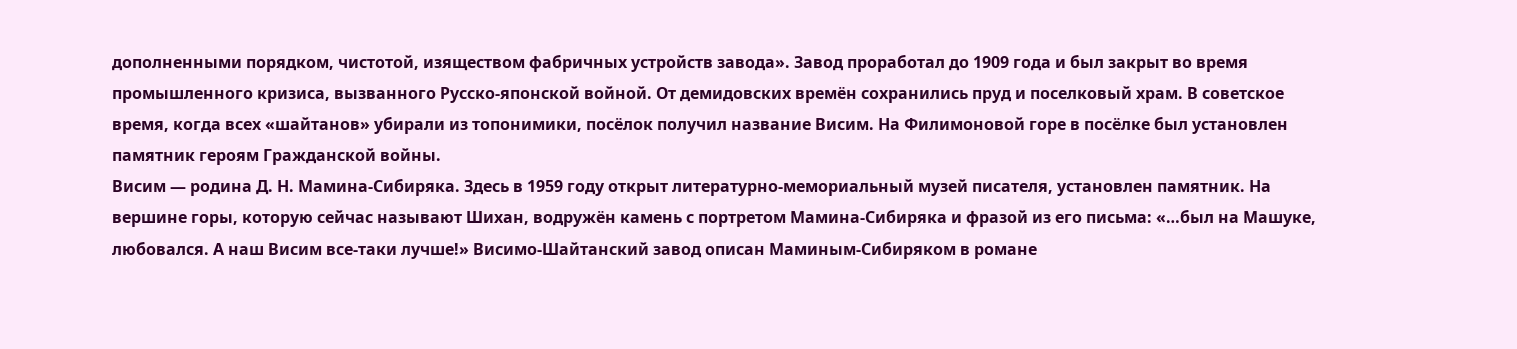дополненными порядком, чистотой, изяществом фабричных устройств завода». Завод проработал до 1909 года и был закрыт во время промышленного кризиса, вызванного Русско-японской войной. От демидовских времён сохранились пруд и поселковый храм. В советское время, когда всех «шайтанов» убирали из топонимики, посёлок получил название Висим. На Филимоновой горе в посёлке был установлен памятник героям Гражданской войны.
Висим — родина Д. Н. Мамина-Сибиряка. Здесь в 1959 году открыт литературно-мемориальный музей писателя, установлен памятник. На вершине горы, которую сейчас называют Шихан, водружён камень с портретом Мамина-Сибиряка и фразой из его письма: «…был на Машуке, любовался. А наш Висим все-таки лучше!» Висимо-Шайтанский завод описан Маминым-Сибиряком в романе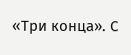«Три конца». С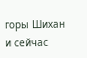горы Шихан и сейчас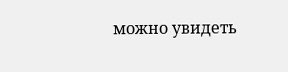можно увидеть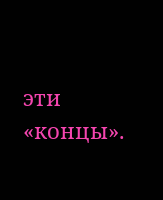эти «концы».